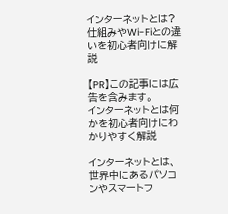インターネットとは?仕組みやWi-Fiとの違いを初心者向けに解説

【PR】この記事には広告を含みます。
インターネットとは何かを初心者向けにわかりやすく解説

インターネットとは、世界中にあるパソコンやスマートフ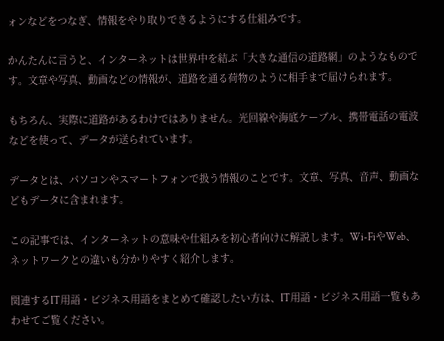ォンなどをつなぎ、情報をやり取りできるようにする仕組みです。

かんたんに言うと、インターネットは世界中を結ぶ「大きな通信の道路網」のようなものです。文章や写真、動画などの情報が、道路を通る荷物のように相手まで届けられます。

もちろん、実際に道路があるわけではありません。光回線や海底ケーブル、携帯電話の電波などを使って、データが送られています。

データとは、パソコンやスマートフォンで扱う情報のことです。文章、写真、音声、動画などもデータに含まれます。

この記事では、インターネットの意味や仕組みを初心者向けに解説します。Wi-FiやWeb、ネットワークとの違いも分かりやすく紹介します。

関連するIT用語・ビジネス用語をまとめて確認したい方は、IT用語・ビジネス用語一覧もあわせてご覧ください。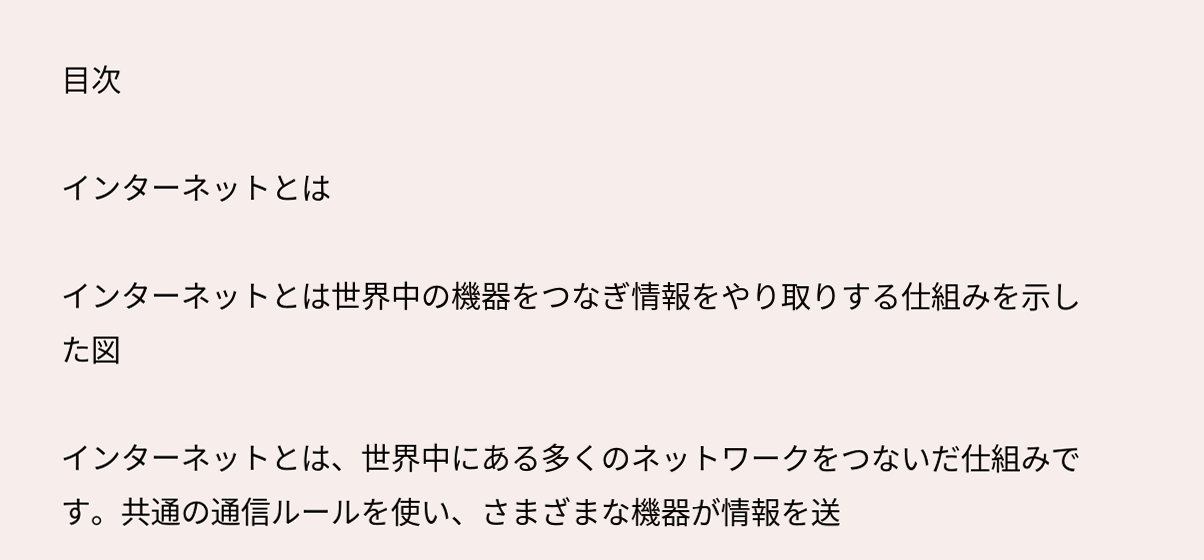目次

インターネットとは

インターネットとは世界中の機器をつなぎ情報をやり取りする仕組みを示した図

インターネットとは、世界中にある多くのネットワークをつないだ仕組みです。共通の通信ルールを使い、さまざまな機器が情報を送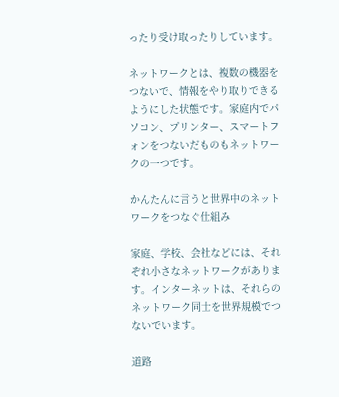ったり受け取ったりしています。

ネットワークとは、複数の機器をつないで、情報をやり取りできるようにした状態です。家庭内でパソコン、プリンター、スマートフォンをつないだものもネットワークの一つです。

かんたんに言うと世界中のネットワークをつなぐ仕組み

家庭、学校、会社などには、それぞれ小さなネットワークがあります。インターネットは、それらのネットワーク同士を世界規模でつないでいます。

道路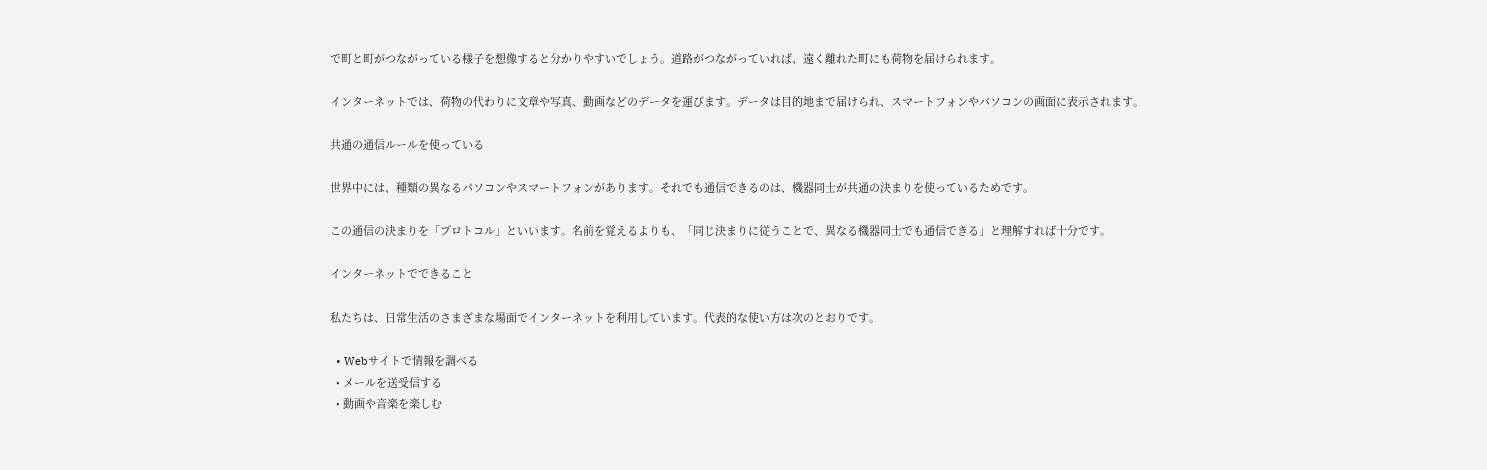で町と町がつながっている様子を想像すると分かりやすいでしょう。道路がつながっていれば、遠く離れた町にも荷物を届けられます。

インターネットでは、荷物の代わりに文章や写真、動画などのデータを運びます。データは目的地まで届けられ、スマートフォンやパソコンの画面に表示されます。

共通の通信ルールを使っている

世界中には、種類の異なるパソコンやスマートフォンがあります。それでも通信できるのは、機器同士が共通の決まりを使っているためです。

この通信の決まりを「プロトコル」といいます。名前を覚えるよりも、「同じ決まりに従うことで、異なる機器同士でも通信できる」と理解すれば十分です。

インターネットでできること

私たちは、日常生活のさまざまな場面でインターネットを利用しています。代表的な使い方は次のとおりです。

  • Webサイトで情報を調べる
  • メールを送受信する
  • 動画や音楽を楽しむ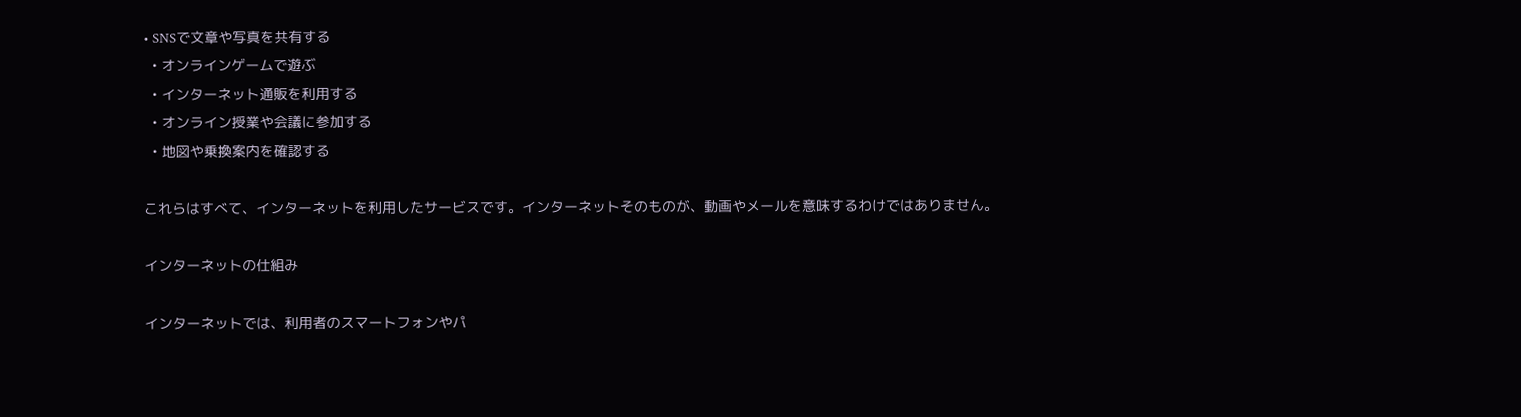• SNSで文章や写真を共有する
  • オンラインゲームで遊ぶ
  • インターネット通販を利用する
  • オンライン授業や会議に参加する
  • 地図や乗換案内を確認する

これらはすべて、インターネットを利用したサービスです。インターネットそのものが、動画やメールを意味するわけではありません。

インターネットの仕組み

インターネットでは、利用者のスマートフォンやパ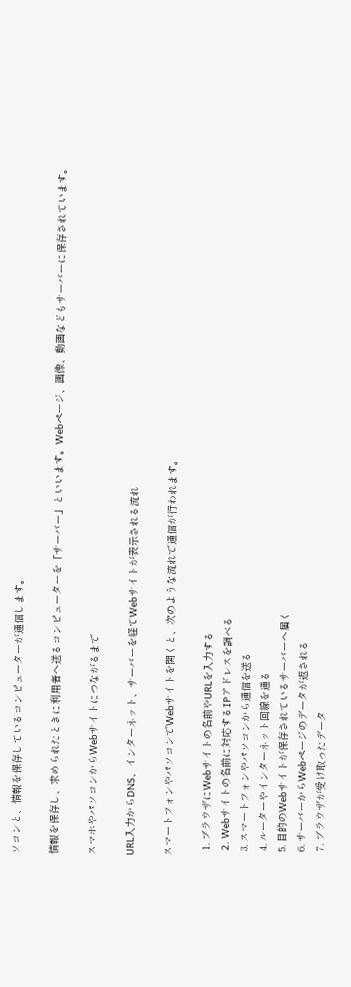ソコンと、情報を保存しているコンピューターが通信します。

情報を保存し、求められたときに利用者へ送るコンピューターを「サーバー」といいます。Webページ、画像、動画などもサーバーに保存されています。

スマホやパソコンからWebサイトにつながるまで

URL入力からDNS、インターネット、サーバーを経てWebサイトが表示される流れ

スマートフォンやパソコンでWebサイトを開くと、次のような流れで通信が行われます。

  1. ブラウザにWebサイトの名前やURLを入力する
  2. Webサイトの名前に対応するIPアドレスを調べる
  3. スマートフォンやパソコンから通信を送る
  4. ルーターやインターネット回線を通る
  5. 目的のWebサイトが保存されているサーバーへ届く
  6. サーバーからWebページのデータが返される
  7. ブラウザが受け取ったデータ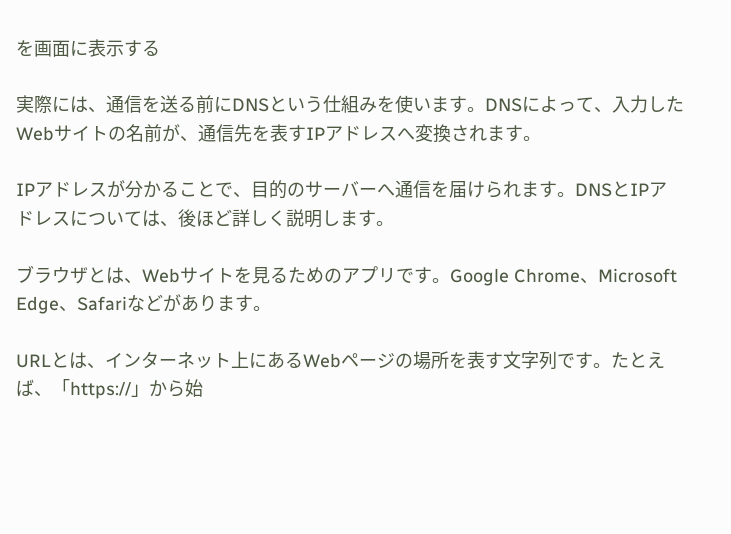を画面に表示する

実際には、通信を送る前にDNSという仕組みを使います。DNSによって、入力したWebサイトの名前が、通信先を表すIPアドレスへ変換されます。

IPアドレスが分かることで、目的のサーバーへ通信を届けられます。DNSとIPアドレスについては、後ほど詳しく説明します。

ブラウザとは、Webサイトを見るためのアプリです。Google Chrome、Microsoft Edge、Safariなどがあります。

URLとは、インターネット上にあるWebページの場所を表す文字列です。たとえば、「https://」から始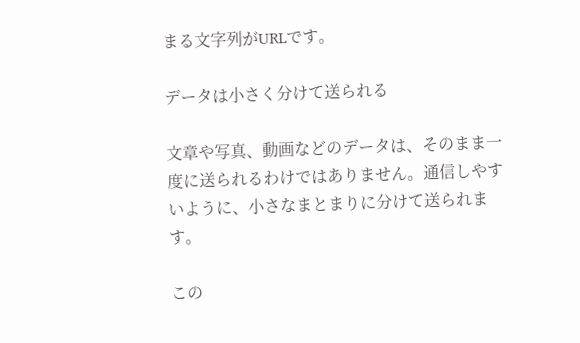まる文字列がURLです。

データは小さく分けて送られる

文章や写真、動画などのデータは、そのまま一度に送られるわけではありません。通信しやすいように、小さなまとまりに分けて送られます。

この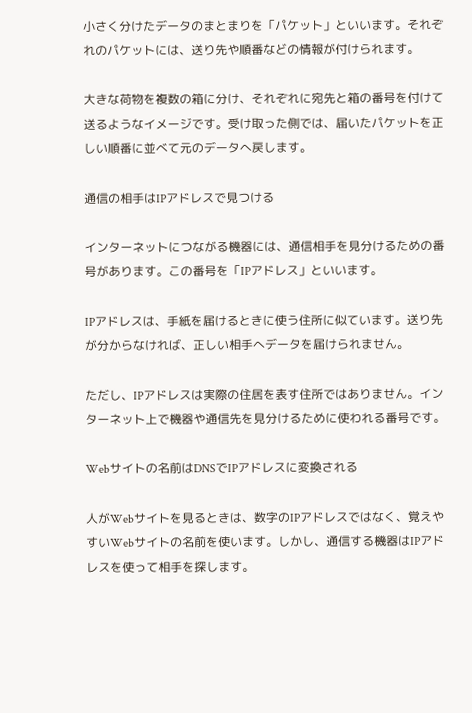小さく分けたデータのまとまりを「パケット」といいます。それぞれのパケットには、送り先や順番などの情報が付けられます。

大きな荷物を複数の箱に分け、それぞれに宛先と箱の番号を付けて送るようなイメージです。受け取った側では、届いたパケットを正しい順番に並べて元のデータへ戻します。

通信の相手はIPアドレスで見つける

インターネットにつながる機器には、通信相手を見分けるための番号があります。この番号を「IPアドレス」といいます。

IPアドレスは、手紙を届けるときに使う住所に似ています。送り先が分からなければ、正しい相手へデータを届けられません。

ただし、IPアドレスは実際の住居を表す住所ではありません。インターネット上で機器や通信先を見分けるために使われる番号です。

Webサイトの名前はDNSでIPアドレスに変換される

人がWebサイトを見るときは、数字のIPアドレスではなく、覚えやすいWebサイトの名前を使います。しかし、通信する機器はIPアドレスを使って相手を探します。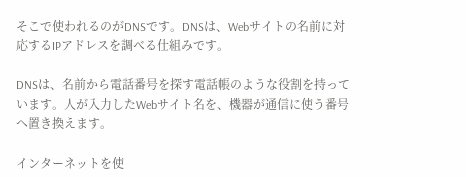そこで使われるのがDNSです。DNSは、Webサイトの名前に対応するIPアドレスを調べる仕組みです。

DNSは、名前から電話番号を探す電話帳のような役割を持っています。人が入力したWebサイト名を、機器が通信に使う番号へ置き換えます。

インターネットを使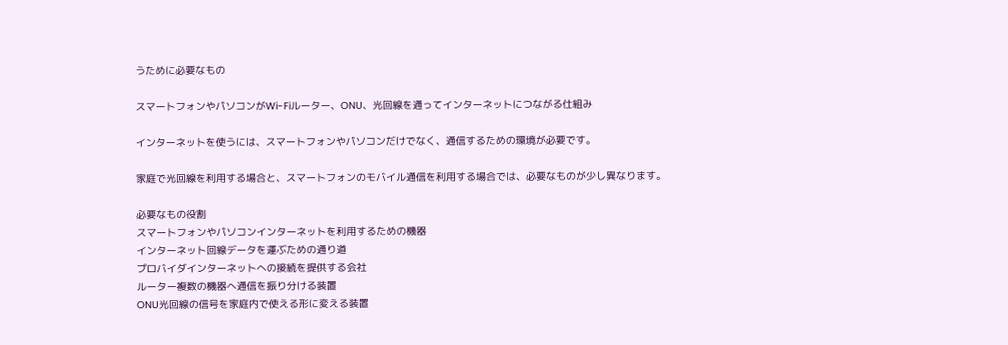うために必要なもの

スマートフォンやパソコンがWi-Fiルーター、ONU、光回線を通ってインターネットにつながる仕組み

インターネットを使うには、スマートフォンやパソコンだけでなく、通信するための環境が必要です。

家庭で光回線を利用する場合と、スマートフォンのモバイル通信を利用する場合では、必要なものが少し異なります。

必要なもの役割
スマートフォンやパソコンインターネットを利用するための機器
インターネット回線データを運ぶための通り道
プロバイダインターネットへの接続を提供する会社
ルーター複数の機器へ通信を振り分ける装置
ONU光回線の信号を家庭内で使える形に変える装置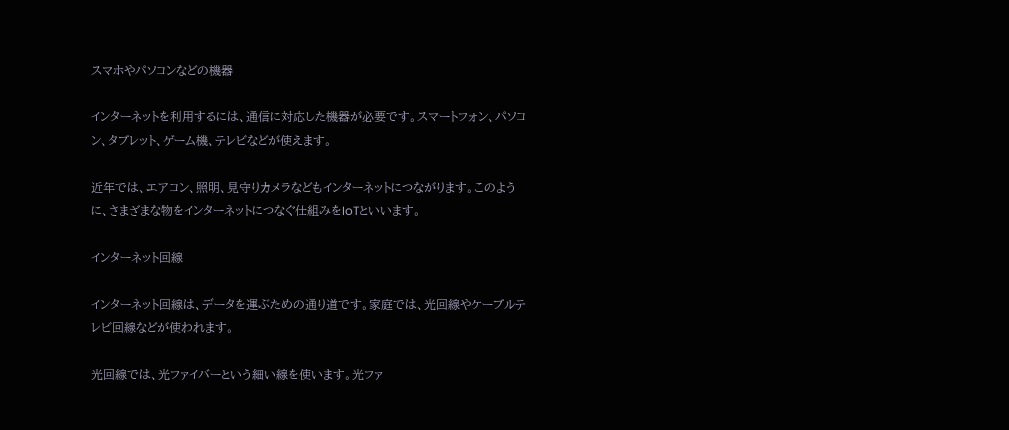スマホやパソコンなどの機器

インターネットを利用するには、通信に対応した機器が必要です。スマートフォン、パソコン、タブレット、ゲーム機、テレビなどが使えます。

近年では、エアコン、照明、見守りカメラなどもインターネットにつながります。このように、さまざまな物をインターネットにつなぐ仕組みをIoTといいます。

インターネット回線

インターネット回線は、データを運ぶための通り道です。家庭では、光回線やケーブルテレビ回線などが使われます。

光回線では、光ファイバーという細い線を使います。光ファ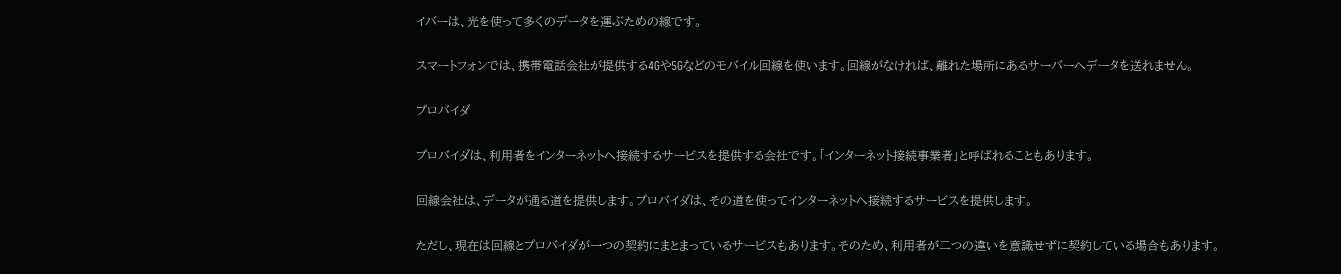イバーは、光を使って多くのデータを運ぶための線です。

スマートフォンでは、携帯電話会社が提供する4Gや5Gなどのモバイル回線を使います。回線がなければ、離れた場所にあるサーバーへデータを送れません。

プロバイダ

プロバイダは、利用者をインターネットへ接続するサービスを提供する会社です。「インターネット接続事業者」と呼ばれることもあります。

回線会社は、データが通る道を提供します。プロバイダは、その道を使ってインターネットへ接続するサービスを提供します。

ただし、現在は回線とプロバイダが一つの契約にまとまっているサービスもあります。そのため、利用者が二つの違いを意識せずに契約している場合もあります。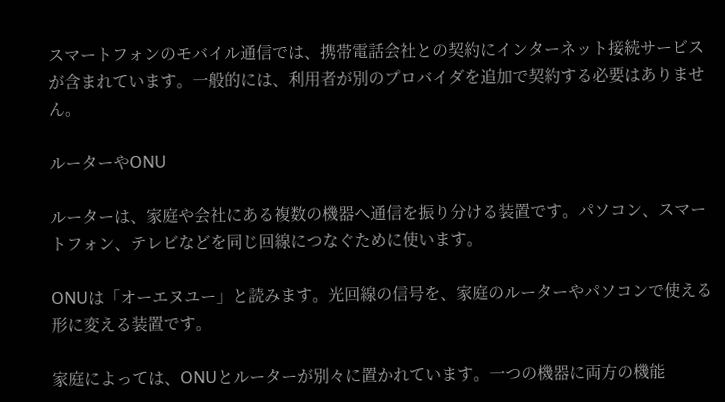スマートフォンのモバイル通信では、携帯電話会社との契約にインターネット接続サービスが含まれています。一般的には、利用者が別のプロバイダを追加で契約する必要はありません。

ルーターやONU

ルーターは、家庭や会社にある複数の機器へ通信を振り分ける装置です。パソコン、スマートフォン、テレビなどを同じ回線につなぐために使います。

ONUは「オーエヌユー」と読みます。光回線の信号を、家庭のルーターやパソコンで使える形に変える装置です。

家庭によっては、ONUとルーターが別々に置かれています。一つの機器に両方の機能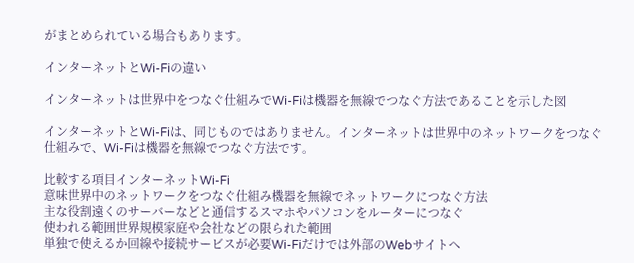がまとめられている場合もあります。

インターネットとWi-Fiの違い

インターネットは世界中をつなぐ仕組みでWi-Fiは機器を無線でつなぐ方法であることを示した図

インターネットとWi-Fiは、同じものではありません。インターネットは世界中のネットワークをつなぐ仕組みで、Wi-Fiは機器を無線でつなぐ方法です。

比較する項目インターネットWi-Fi
意味世界中のネットワークをつなぐ仕組み機器を無線でネットワークにつなぐ方法
主な役割遠くのサーバーなどと通信するスマホやパソコンをルーターにつなぐ
使われる範囲世界規模家庭や会社などの限られた範囲
単独で使えるか回線や接続サービスが必要Wi-Fiだけでは外部のWebサイトへ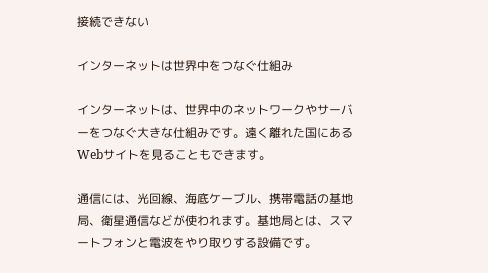接続できない

インターネットは世界中をつなぐ仕組み

インターネットは、世界中のネットワークやサーバーをつなぐ大きな仕組みです。遠く離れた国にあるWebサイトを見ることもできます。

通信には、光回線、海底ケーブル、携帯電話の基地局、衛星通信などが使われます。基地局とは、スマートフォンと電波をやり取りする設備です。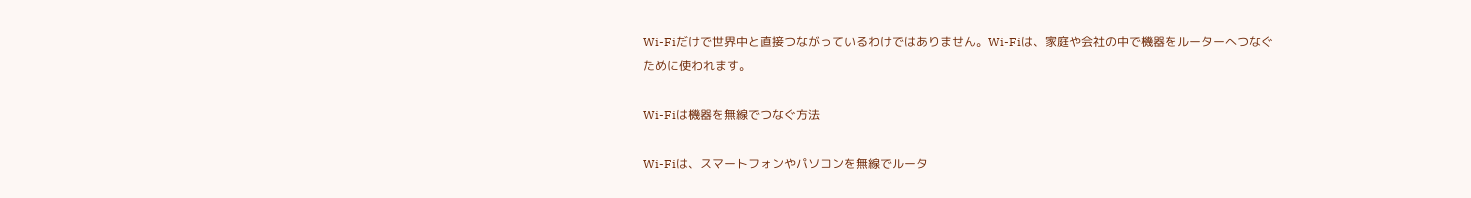Wi-Fiだけで世界中と直接つながっているわけではありません。Wi-Fiは、家庭や会社の中で機器をルーターへつなぐために使われます。

Wi-Fiは機器を無線でつなぐ方法

Wi-Fiは、スマートフォンやパソコンを無線でルータ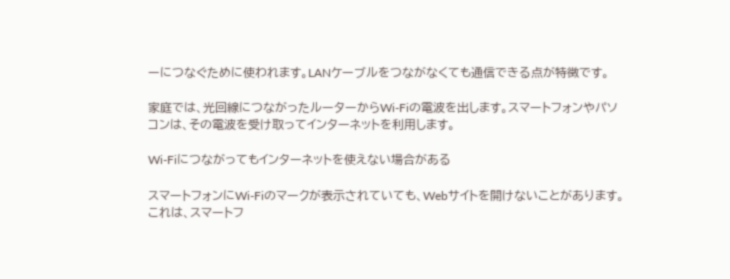ーにつなぐために使われます。LANケーブルをつながなくても通信できる点が特徴です。

家庭では、光回線につながったルーターからWi-Fiの電波を出します。スマートフォンやパソコンは、その電波を受け取ってインターネットを利用します。

Wi-Fiにつながってもインターネットを使えない場合がある

スマートフォンにWi-Fiのマークが表示されていても、Webサイトを開けないことがあります。これは、スマートフ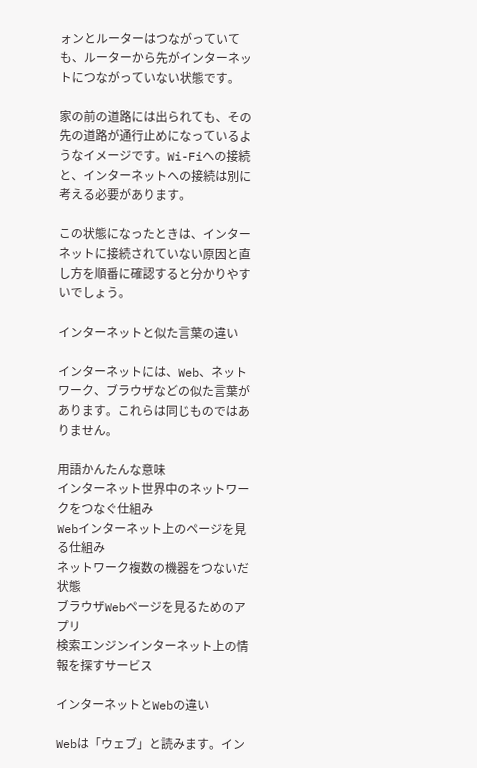ォンとルーターはつながっていても、ルーターから先がインターネットにつながっていない状態です。

家の前の道路には出られても、その先の道路が通行止めになっているようなイメージです。Wi-Fiへの接続と、インターネットへの接続は別に考える必要があります。

この状態になったときは、インターネットに接続されていない原因と直し方を順番に確認すると分かりやすいでしょう。

インターネットと似た言葉の違い

インターネットには、Web、ネットワーク、ブラウザなどの似た言葉があります。これらは同じものではありません。

用語かんたんな意味
インターネット世界中のネットワークをつなぐ仕組み
Webインターネット上のページを見る仕組み
ネットワーク複数の機器をつないだ状態
ブラウザWebページを見るためのアプリ
検索エンジンインターネット上の情報を探すサービス

インターネットとWebの違い

Webは「ウェブ」と読みます。イン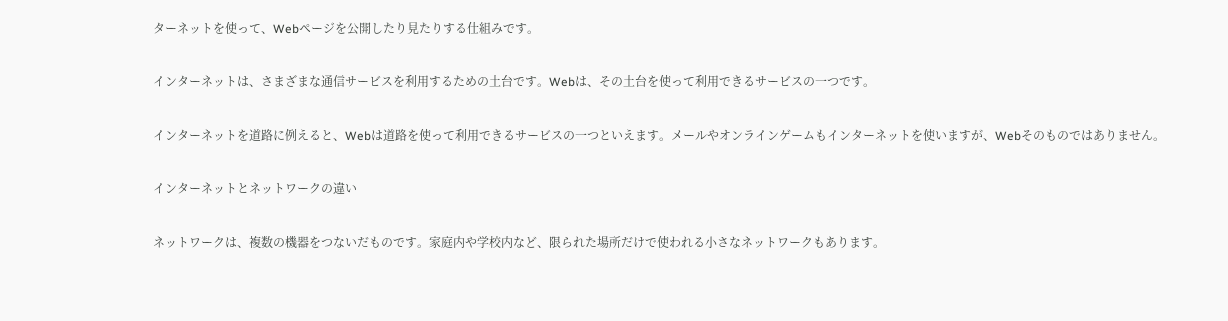ターネットを使って、Webページを公開したり見たりする仕組みです。

インターネットは、さまざまな通信サービスを利用するための土台です。Webは、その土台を使って利用できるサービスの一つです。

インターネットを道路に例えると、Webは道路を使って利用できるサービスの一つといえます。メールやオンラインゲームもインターネットを使いますが、Webそのものではありません。

インターネットとネットワークの違い

ネットワークは、複数の機器をつないだものです。家庭内や学校内など、限られた場所だけで使われる小さなネットワークもあります。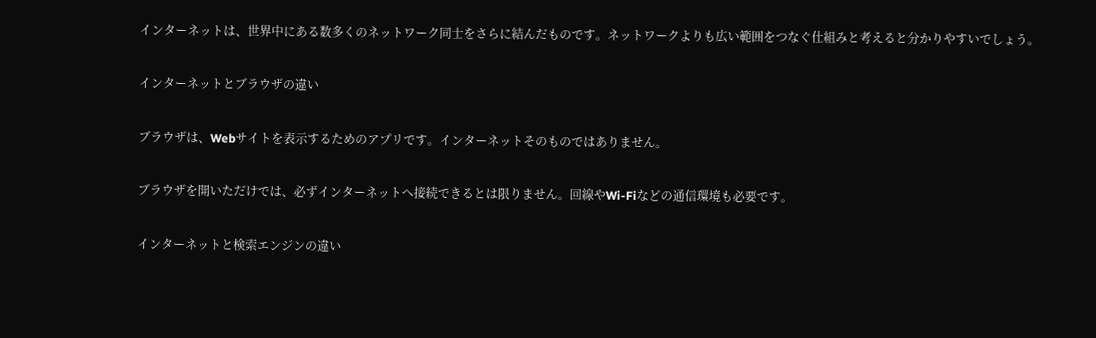インターネットは、世界中にある数多くのネットワーク同士をさらに結んだものです。ネットワークよりも広い範囲をつなぐ仕組みと考えると分かりやすいでしょう。

インターネットとブラウザの違い

ブラウザは、Webサイトを表示するためのアプリです。インターネットそのものではありません。

ブラウザを開いただけでは、必ずインターネットへ接続できるとは限りません。回線やWi-Fiなどの通信環境も必要です。

インターネットと検索エンジンの違い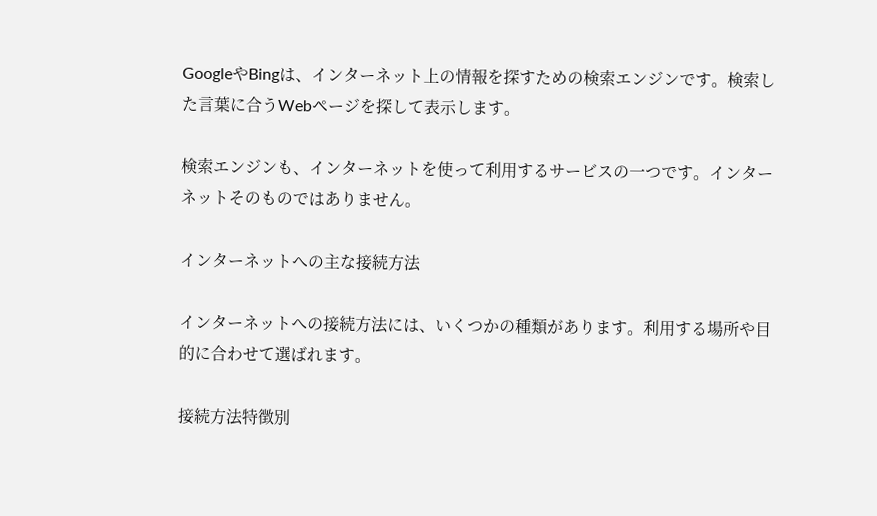GoogleやBingは、インターネット上の情報を探すための検索エンジンです。検索した言葉に合うWebページを探して表示します。

検索エンジンも、インターネットを使って利用するサービスの一つです。インターネットそのものではありません。

インターネットへの主な接続方法

インターネットへの接続方法には、いくつかの種類があります。利用する場所や目的に合わせて選ばれます。

接続方法特徴別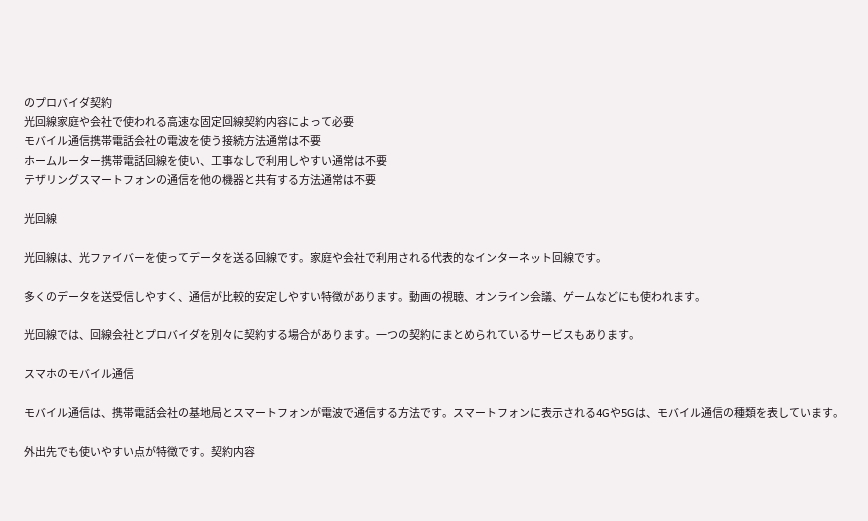のプロバイダ契約
光回線家庭や会社で使われる高速な固定回線契約内容によって必要
モバイル通信携帯電話会社の電波を使う接続方法通常は不要
ホームルーター携帯電話回線を使い、工事なしで利用しやすい通常は不要
テザリングスマートフォンの通信を他の機器と共有する方法通常は不要

光回線

光回線は、光ファイバーを使ってデータを送る回線です。家庭や会社で利用される代表的なインターネット回線です。

多くのデータを送受信しやすく、通信が比較的安定しやすい特徴があります。動画の視聴、オンライン会議、ゲームなどにも使われます。

光回線では、回線会社とプロバイダを別々に契約する場合があります。一つの契約にまとめられているサービスもあります。

スマホのモバイル通信

モバイル通信は、携帯電話会社の基地局とスマートフォンが電波で通信する方法です。スマートフォンに表示される4Gや5Gは、モバイル通信の種類を表しています。

外出先でも使いやすい点が特徴です。契約内容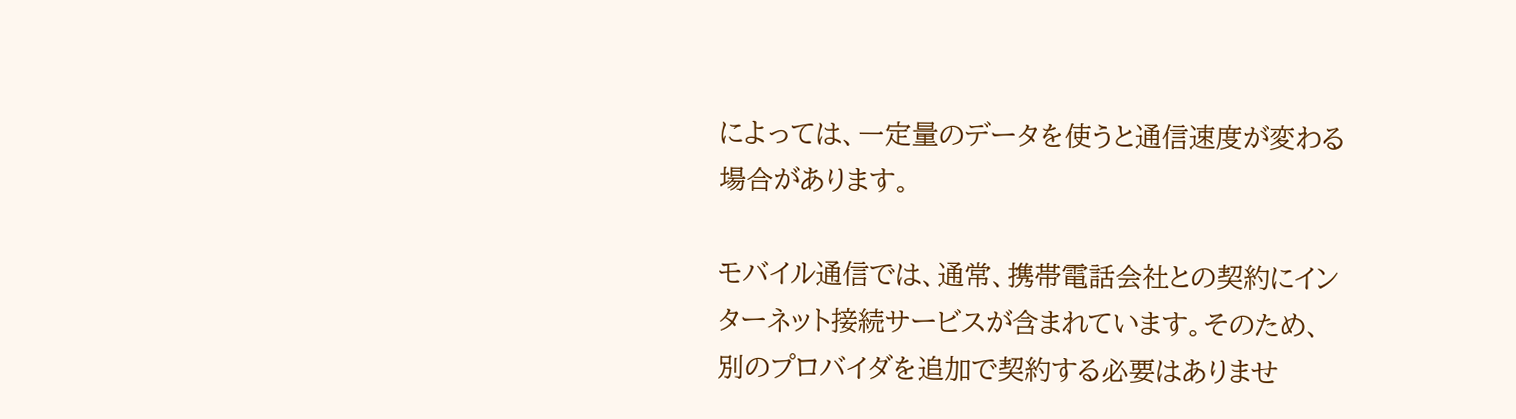によっては、一定量のデータを使うと通信速度が変わる場合があります。

モバイル通信では、通常、携帯電話会社との契約にインターネット接続サービスが含まれています。そのため、別のプロバイダを追加で契約する必要はありませ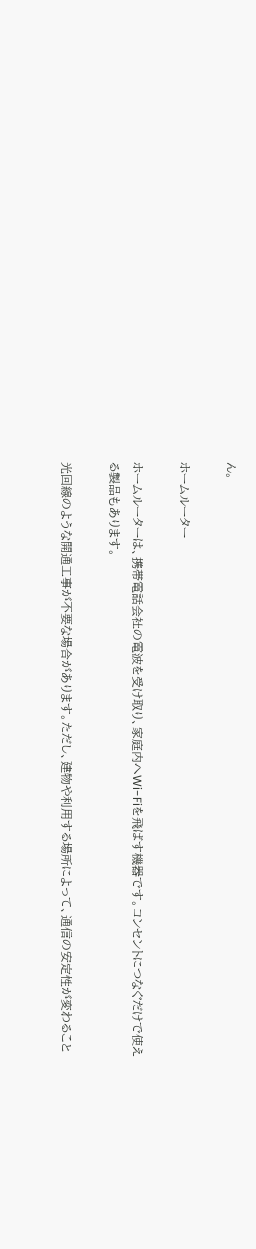ん。

ホームルーター

ホームルーターは、携帯電話会社の電波を受け取り、家庭内へWi-Fiを飛ばす機器です。コンセントにつなぐだけで使える製品もあります。

光回線のような開通工事が不要な場合があります。ただし、建物や利用する場所によって、通信の安定性が変わること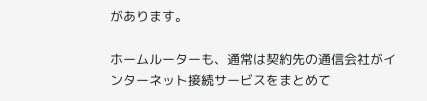があります。

ホームルーターも、通常は契約先の通信会社がインターネット接続サービスをまとめて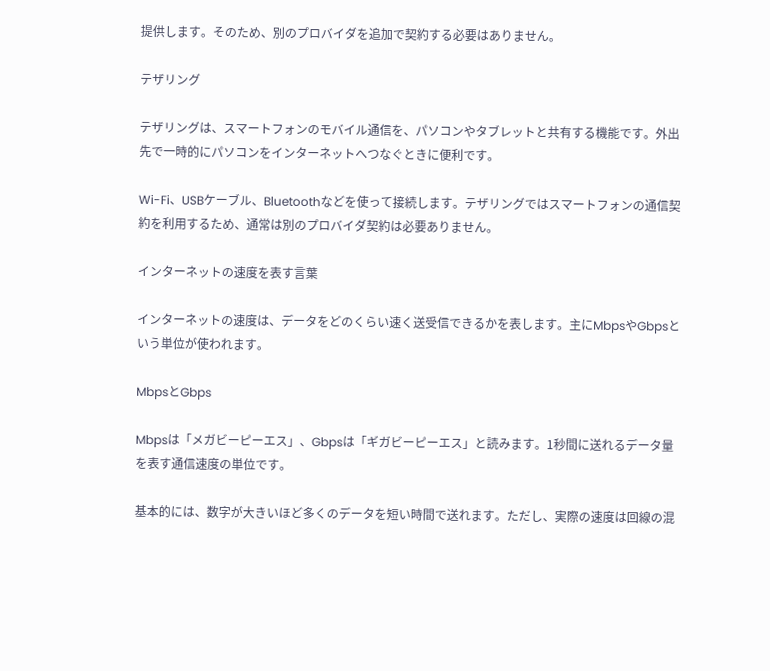提供します。そのため、別のプロバイダを追加で契約する必要はありません。

テザリング

テザリングは、スマートフォンのモバイル通信を、パソコンやタブレットと共有する機能です。外出先で一時的にパソコンをインターネットへつなぐときに便利です。

Wi-Fi、USBケーブル、Bluetoothなどを使って接続します。テザリングではスマートフォンの通信契約を利用するため、通常は別のプロバイダ契約は必要ありません。

インターネットの速度を表す言葉

インターネットの速度は、データをどのくらい速く送受信できるかを表します。主にMbpsやGbpsという単位が使われます。

MbpsとGbps

Mbpsは「メガビーピーエス」、Gbpsは「ギガビーピーエス」と読みます。1秒間に送れるデータ量を表す通信速度の単位です。

基本的には、数字が大きいほど多くのデータを短い時間で送れます。ただし、実際の速度は回線の混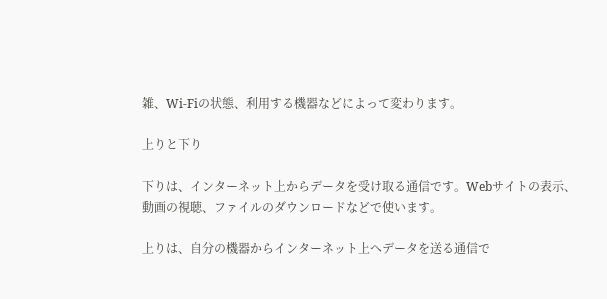雑、Wi-Fiの状態、利用する機器などによって変わります。

上りと下り

下りは、インターネット上からデータを受け取る通信です。Webサイトの表示、動画の視聴、ファイルのダウンロードなどで使います。

上りは、自分の機器からインターネット上へデータを送る通信で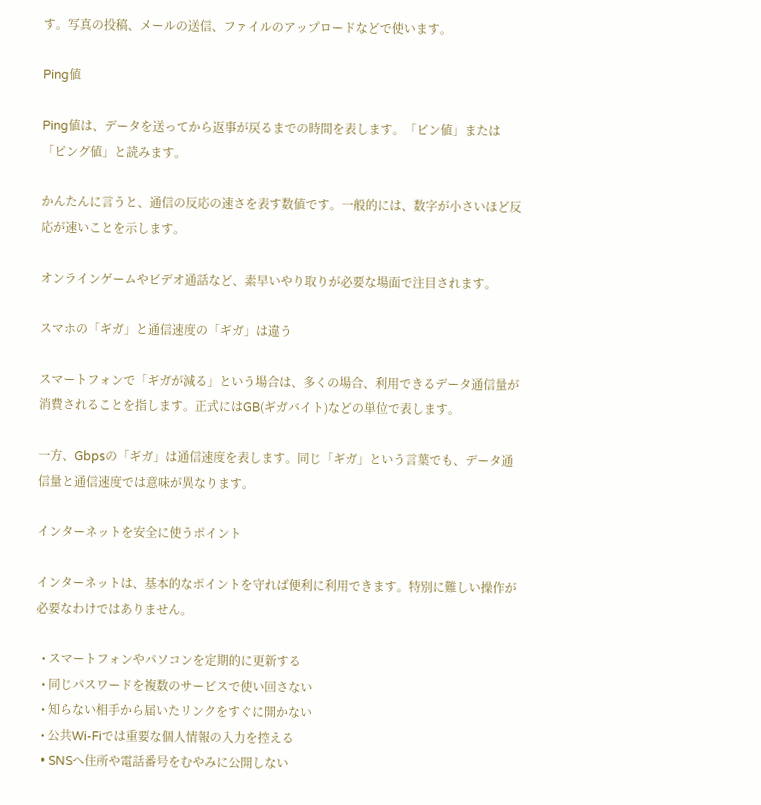す。写真の投稿、メールの送信、ファイルのアップロードなどで使います。

Ping値

Ping値は、データを送ってから返事が戻るまでの時間を表します。「ピン値」または「ピング値」と読みます。

かんたんに言うと、通信の反応の速さを表す数値です。一般的には、数字が小さいほど反応が速いことを示します。

オンラインゲームやビデオ通話など、素早いやり取りが必要な場面で注目されます。

スマホの「ギガ」と通信速度の「ギガ」は違う

スマートフォンで「ギガが減る」という場合は、多くの場合、利用できるデータ通信量が消費されることを指します。正式にはGB(ギガバイト)などの単位で表します。

一方、Gbpsの「ギガ」は通信速度を表します。同じ「ギガ」という言葉でも、データ通信量と通信速度では意味が異なります。

インターネットを安全に使うポイント

インターネットは、基本的なポイントを守れば便利に利用できます。特別に難しい操作が必要なわけではありません。

  • スマートフォンやパソコンを定期的に更新する
  • 同じパスワードを複数のサービスで使い回さない
  • 知らない相手から届いたリンクをすぐに開かない
  • 公共Wi-Fiでは重要な個人情報の入力を控える
  • SNSへ住所や電話番号をむやみに公開しない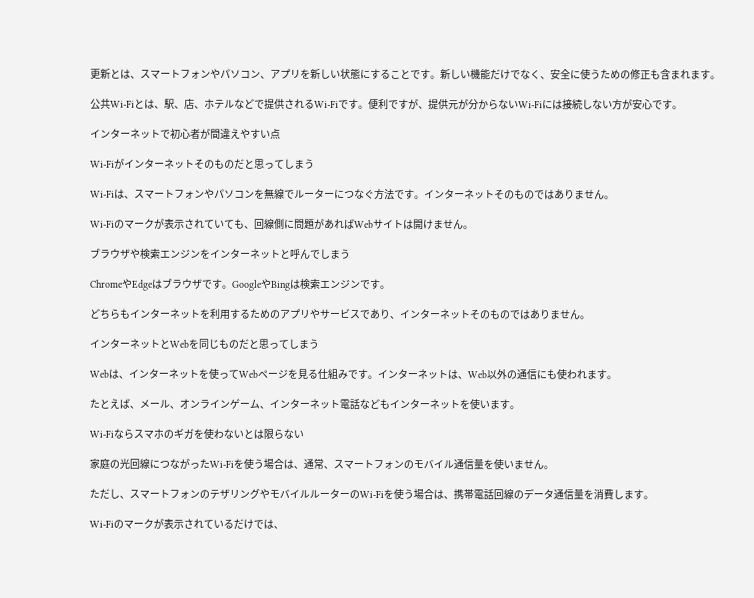更新とは、スマートフォンやパソコン、アプリを新しい状態にすることです。新しい機能だけでなく、安全に使うための修正も含まれます。

公共Wi-Fiとは、駅、店、ホテルなどで提供されるWi-Fiです。便利ですが、提供元が分からないWi-Fiには接続しない方が安心です。

インターネットで初心者が間違えやすい点

Wi-Fiがインターネットそのものだと思ってしまう

Wi-Fiは、スマートフォンやパソコンを無線でルーターにつなぐ方法です。インターネットそのものではありません。

Wi-Fiのマークが表示されていても、回線側に問題があればWebサイトは開けません。

ブラウザや検索エンジンをインターネットと呼んでしまう

ChromeやEdgeはブラウザです。GoogleやBingは検索エンジンです。

どちらもインターネットを利用するためのアプリやサービスであり、インターネットそのものではありません。

インターネットとWebを同じものだと思ってしまう

Webは、インターネットを使ってWebページを見る仕組みです。インターネットは、Web以外の通信にも使われます。

たとえば、メール、オンラインゲーム、インターネット電話などもインターネットを使います。

Wi-Fiならスマホのギガを使わないとは限らない

家庭の光回線につながったWi-Fiを使う場合は、通常、スマートフォンのモバイル通信量を使いません。

ただし、スマートフォンのテザリングやモバイルルーターのWi-Fiを使う場合は、携帯電話回線のデータ通信量を消費します。

Wi-Fiのマークが表示されているだけでは、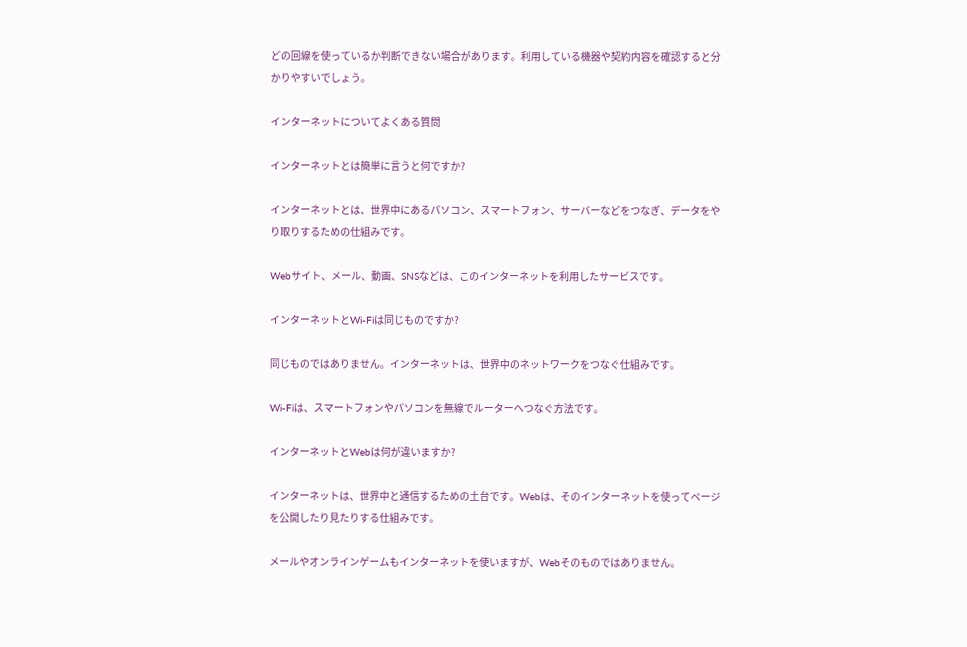どの回線を使っているか判断できない場合があります。利用している機器や契約内容を確認すると分かりやすいでしょう。

インターネットについてよくある質問

インターネットとは簡単に言うと何ですか?

インターネットとは、世界中にあるパソコン、スマートフォン、サーバーなどをつなぎ、データをやり取りするための仕組みです。

Webサイト、メール、動画、SNSなどは、このインターネットを利用したサービスです。

インターネットとWi-Fiは同じものですか?

同じものではありません。インターネットは、世界中のネットワークをつなぐ仕組みです。

Wi-Fiは、スマートフォンやパソコンを無線でルーターへつなぐ方法です。

インターネットとWebは何が違いますか?

インターネットは、世界中と通信するための土台です。Webは、そのインターネットを使ってページを公開したり見たりする仕組みです。

メールやオンラインゲームもインターネットを使いますが、Webそのものではありません。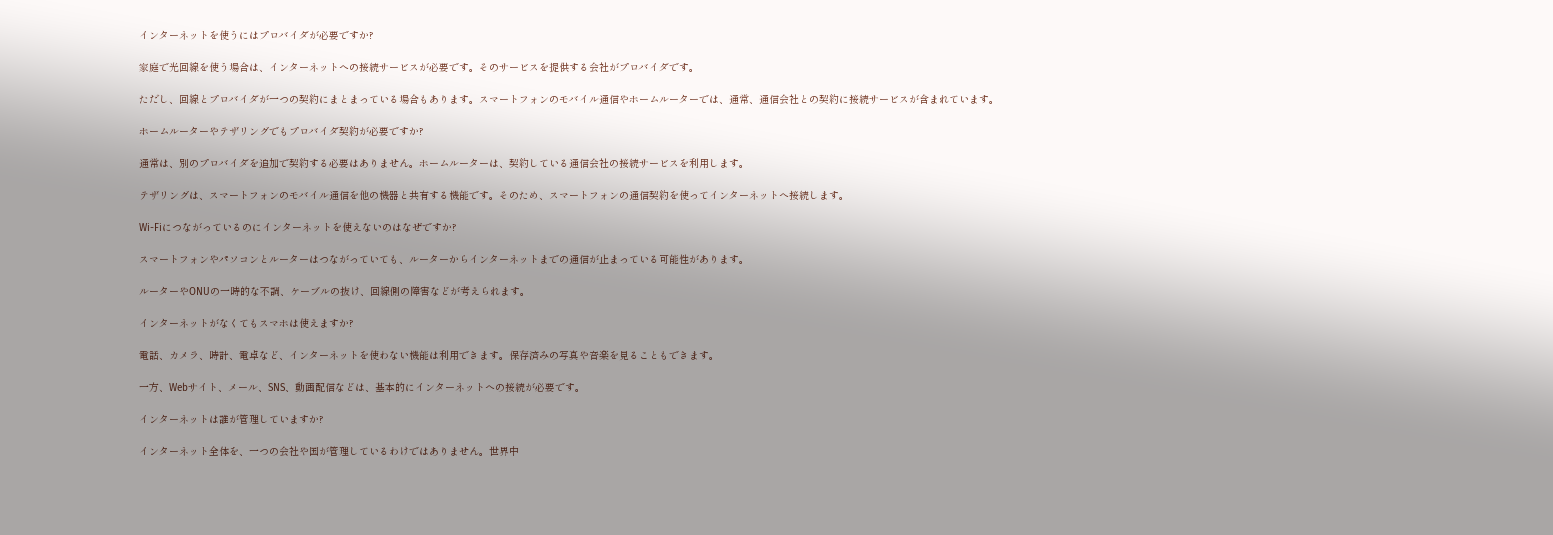インターネットを使うにはプロバイダが必要ですか?

家庭で光回線を使う場合は、インターネットへの接続サービスが必要です。そのサービスを提供する会社がプロバイダです。

ただし、回線とプロバイダが一つの契約にまとまっている場合もあります。スマートフォンのモバイル通信やホームルーターでは、通常、通信会社との契約に接続サービスが含まれています。

ホームルーターやテザリングでもプロバイダ契約が必要ですか?

通常は、別のプロバイダを追加で契約する必要はありません。ホームルーターは、契約している通信会社の接続サービスを利用します。

テザリングは、スマートフォンのモバイル通信を他の機器と共有する機能です。そのため、スマートフォンの通信契約を使ってインターネットへ接続します。

Wi-Fiにつながっているのにインターネットを使えないのはなぜですか?

スマートフォンやパソコンとルーターはつながっていても、ルーターからインターネットまでの通信が止まっている可能性があります。

ルーターやONUの一時的な不調、ケーブルの抜け、回線側の障害などが考えられます。

インターネットがなくてもスマホは使えますか?

電話、カメラ、時計、電卓など、インターネットを使わない機能は利用できます。保存済みの写真や音楽を見ることもできます。

一方、Webサイト、メール、SNS、動画配信などは、基本的にインターネットへの接続が必要です。

インターネットは誰が管理していますか?

インターネット全体を、一つの会社や国が管理しているわけではありません。世界中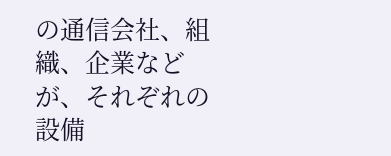の通信会社、組織、企業などが、それぞれの設備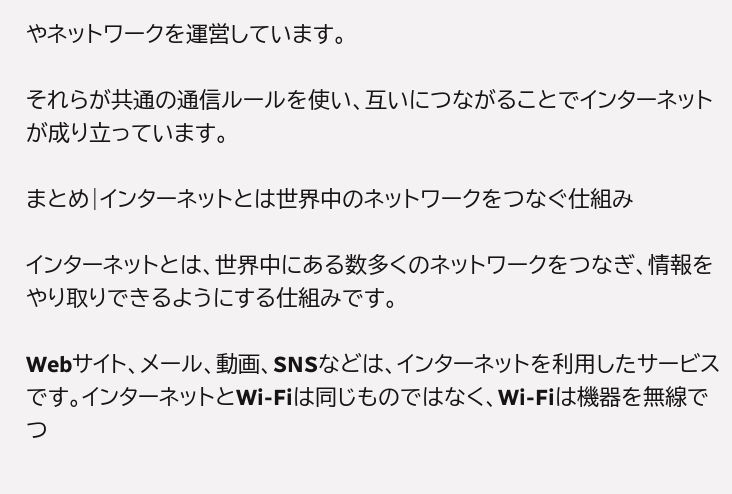やネットワークを運営しています。

それらが共通の通信ルールを使い、互いにつながることでインターネットが成り立っています。

まとめ|インターネットとは世界中のネットワークをつなぐ仕組み

インターネットとは、世界中にある数多くのネットワークをつなぎ、情報をやり取りできるようにする仕組みです。

Webサイト、メール、動画、SNSなどは、インターネットを利用したサービスです。インターネットとWi-Fiは同じものではなく、Wi-Fiは機器を無線でつ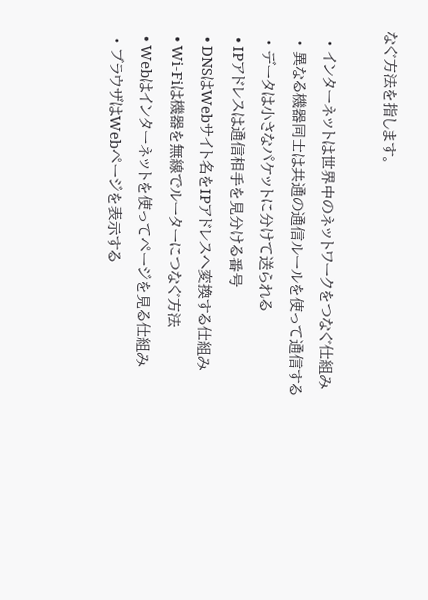なぐ方法を指します。

  • インターネットは世界中のネットワークをつなぐ仕組み
  • 異なる機器同士は共通の通信ルールを使って通信する
  • データは小さなパケットに分けて送られる
  • IPアドレスは通信相手を見分ける番号
  • DNSはWebサイト名をIPアドレスへ変換する仕組み
  • Wi-Fiは機器を無線でルーターにつなぐ方法
  • Webはインターネットを使ってページを見る仕組み
  • ブラウザはWebページを表示する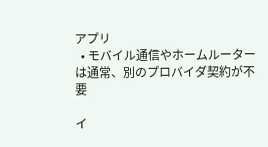アプリ
  • モバイル通信やホームルーターは通常、別のプロバイダ契約が不要

イ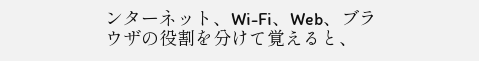ンターネット、Wi-Fi、Web、ブラウザの役割を分けて覚えると、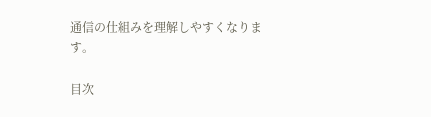通信の仕組みを理解しやすくなります。

目次